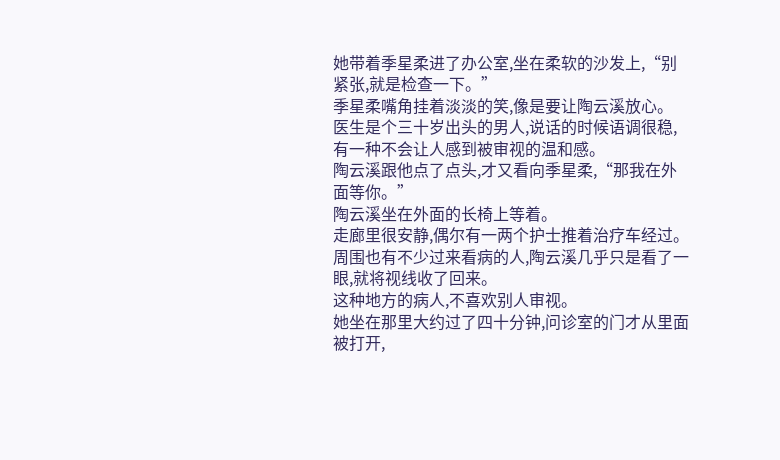她带着季星柔进了办公室,坐在柔软的沙发上,“别紧张,就是检查一下。”
季星柔嘴角挂着淡淡的笑,像是要让陶云溪放心。
医生是个三十岁出头的男人,说话的时候语调很稳,有一种不会让人感到被审视的温和感。
陶云溪跟他点了点头,才又看向季星柔,“那我在外面等你。”
陶云溪坐在外面的长椅上等着。
走廊里很安静,偶尔有一两个护士推着治疗车经过。
周围也有不少过来看病的人,陶云溪几乎只是看了一眼,就将视线收了回来。
这种地方的病人,不喜欢别人审视。
她坐在那里大约过了四十分钟,问诊室的门才从里面被打开,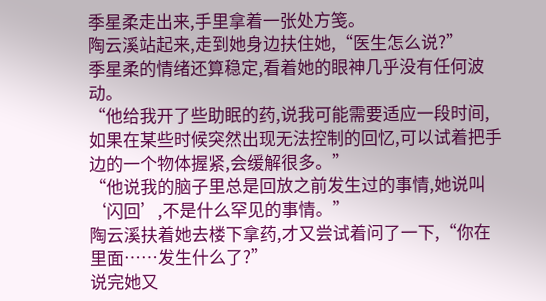季星柔走出来,手里拿着一张处方笺。
陶云溪站起来,走到她身边扶住她,“医生怎么说?”
季星柔的情绪还算稳定,看着她的眼神几乎没有任何波动。
“他给我开了些助眠的药,说我可能需要适应一段时间,如果在某些时候突然出现无法控制的回忆,可以试着把手边的一个物体握紧,会缓解很多。”
“他说我的脑子里总是回放之前发生过的事情,她说叫‘闪回’,不是什么罕见的事情。”
陶云溪扶着她去楼下拿药,才又尝试着问了一下,“你在里面……发生什么了?”
说完她又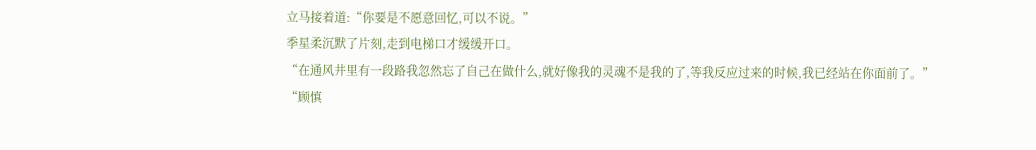立马接着道:“你要是不愿意回忆,可以不说。”
季星柔沉默了片刻,走到电梯口才缓缓开口。
“在通风井里有一段路我忽然忘了自己在做什么,就好像我的灵魂不是我的了,等我反应过来的时候,我已经站在你面前了。”
“顾慎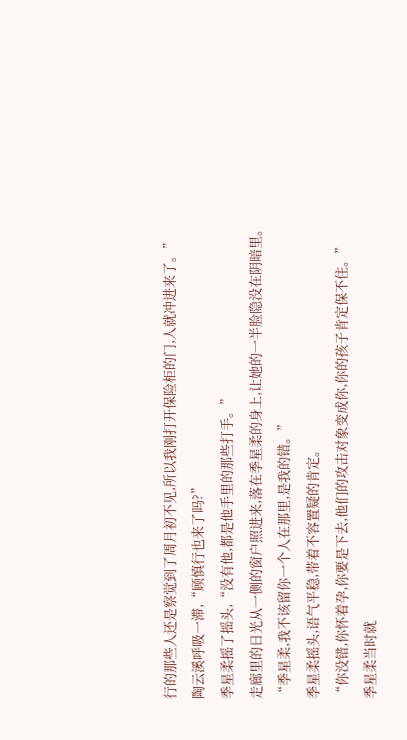行的那些人还是察觉到了周月初不见,所以我刚打开保险柜的门,人就冲进来了。”
陶云溪呼吸一滞,“顾慎行也来了吗?”
季星柔摇了摇头,“没有他,都是他手里的那些打手。”
走廊里的日光从一侧的窗户照进来,落在季星柔的身上,让她的一半脸隐没在阴暗里。
“季星柔,我不该留你一个人在那里,是我的错。”
季星柔摇头,语气平稳,带着不容置疑的肯定。
“你没错,你怀着孕,你要是下去,他们的攻击对象变成你,你的孩子肯定保不住。”
季星柔当时就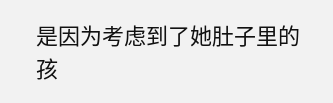是因为考虑到了她肚子里的孩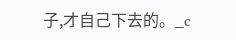子,才自己下去的。_c